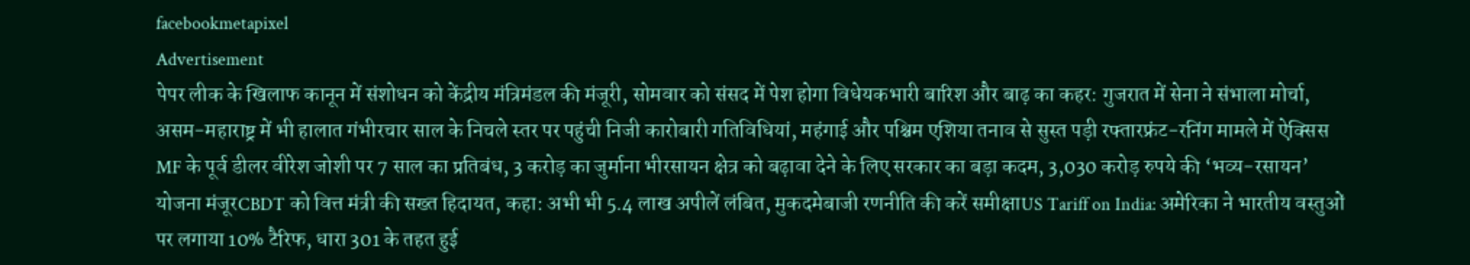facebookmetapixel
Advertisement
पेपर लीक के खिलाफ कानून में संशोधन को केंद्रीय मंत्रिमंडल की मंजूरी, सोमवार को संसद में पेश होगा विधेयकभारी बारिश और बाढ़ का कहर: गुजरात में सेना ने संभाला मोर्चा, असम-महाराष्ट्र में भी हालात गंभीरचार साल के निचले स्तर पर पहुंची निजी कारोबारी गतिविधियां, महंगाई और पश्चिम एशिया तनाव से सुस्त पड़ी रफ्तारफ्रंट-रनिंग मामले में ऐक्सिस MF के पूर्व डीलर वीरेश जोशी पर 7 साल का प्रतिबंध, 3 करोड़ का जुर्माना भीरसायन क्षेत्र को बढ़ावा देने के लिए सरकार का बड़ा कदम, 3,030 करोड़ रुपये की ‘भव्य-रसायन’ योजना मंजूरCBDT को वित्त मंत्री की सख्त हिदायत, कहा: अभी भी 5.4 लाख अपीलें लंबित, मुकदमेबाजी रणनीति की करें समीक्षाUS Tariff on India: अमेरिका ने भारतीय वस्तुओं पर लगाया 10% टैरिफ, धारा 301 के तहत हुई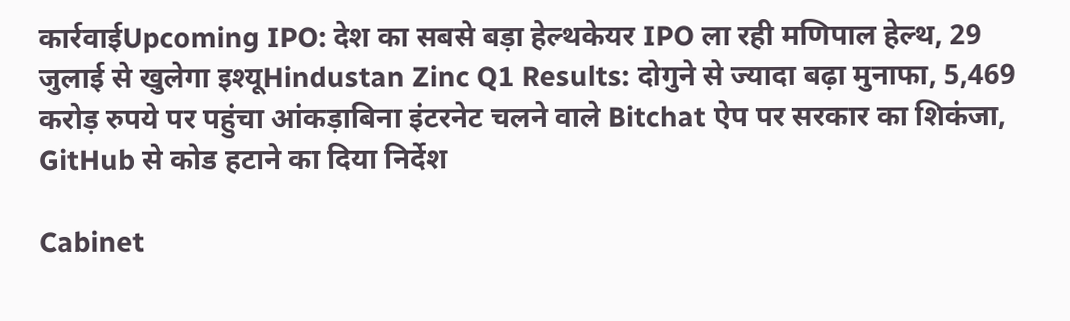कार्रवाईUpcoming IPO: देश का सबसे बड़ा हेल्थकेयर IPO ला रही मणिपाल हेल्थ, 29 जुलाई से खुलेगा इश्यूHindustan Zinc Q1 Results: दोगुने से ज्यादा बढ़ा मुनाफा, 5,469 करोड़ रुपये पर पहुंचा आंकड़ाबिना इंटरनेट चलने वाले Bitchat ऐप पर सरकार का शिकंजा, GitHub से कोड हटाने का दिया निर्देश

Cabinet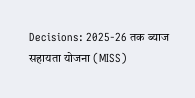Decisions: 2025-26 तक ब्याज सहायता योजना (MISS)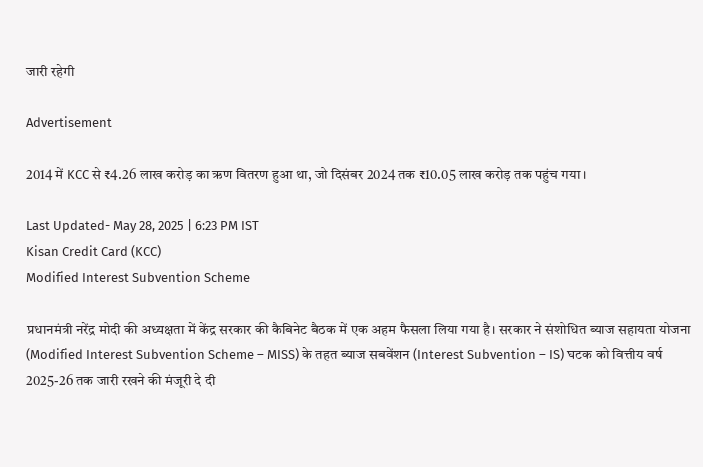जारी रहेगी

Advertisement

2014 में KCC से ₹4.26 लाख करोड़ का ऋण वितरण हुआ था, जो दिसंबर 2024 तक ₹10.05 लाख करोड़ तक पहुंच गया।

Last Updated- May 28, 2025 | 6:23 PM IST
Kisan Credit Card (KCC)
Modified Interest Subvention Scheme

प्रधानमंत्री नरेंद्र मोदी की अध्यक्षता में केंद्र सरकार की कैबिनेट बैठक में एक अहम फैसला लिया गया है। सरकार ने संशोधित ब्याज सहायता योजना (Modified Interest Subvention Scheme – MISS) के तहत ब्याज सबवेंशन (Interest Subvention – IS) घटक को वित्तीय वर्ष 2025-26 तक जारी रखने की मंजूरी दे दी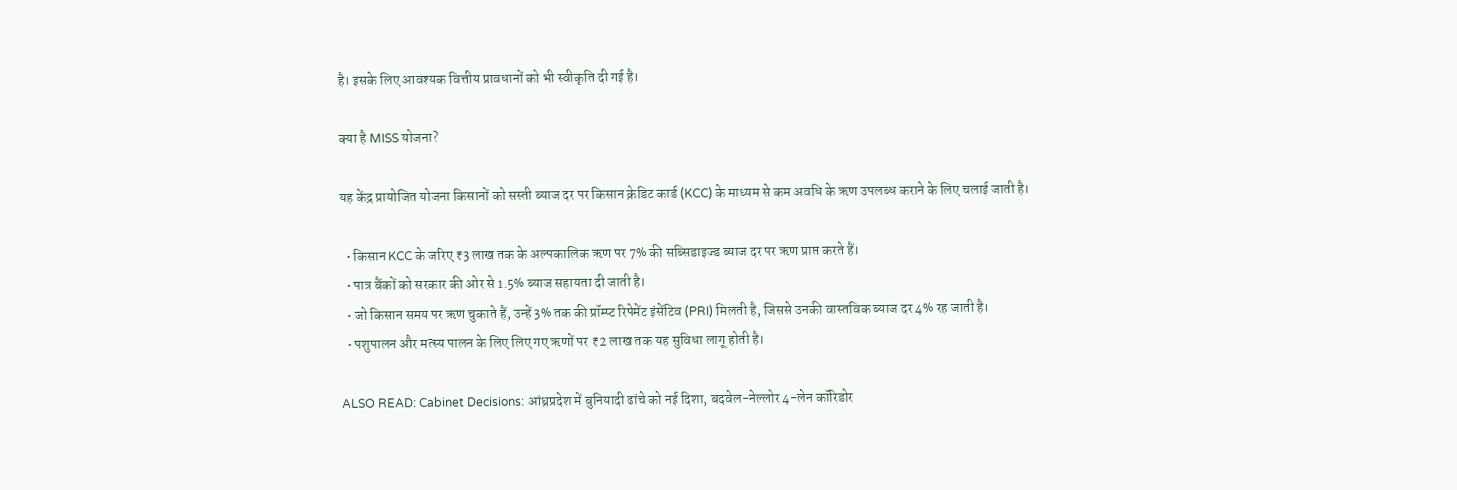है। इसके लिए आवश्यक वित्तीय प्रावधानों को भी स्वीकृति दी गई है।

क्या है MISS योजना?

यह केंद्र प्रायोजित योजना किसानों को सस्ती ब्याज दर पर किसान क्रेडिट कार्ड (KCC) के माध्यम से कम अवधि के ऋण उपलब्ध कराने के लिए चलाई जाती है।

  • किसान KCC के जरिए ₹3 लाख तक के अल्पकालिक ऋण पर 7% की सब्सिडाइज्ड ब्याज दर पर ऋण प्राप्त करते हैं।
  • पात्र बैंकों को सरकार की ओर से 1.5% ब्याज सहायता दी जाती है।
  • जो किसान समय पर ऋण चुकाते हैं, उन्हें 3% तक की प्रॉम्प्ट रिपेमेंट इंसेंटिव (PRI) मिलती है, जिससे उनकी वास्तविक ब्याज दर 4% रह जाती है।
  • पशुपालन और मत्स्य पालन के लिए लिए गए ऋणों पर ₹2 लाख तक यह सुविधा लागू होती है।

ALSO READ: Cabinet Decisions: आंध्रप्रदेश में बुनियादी ढांचे को नई दिशा, बदवेल-नेल्लोर 4-लेन कॉरिडोर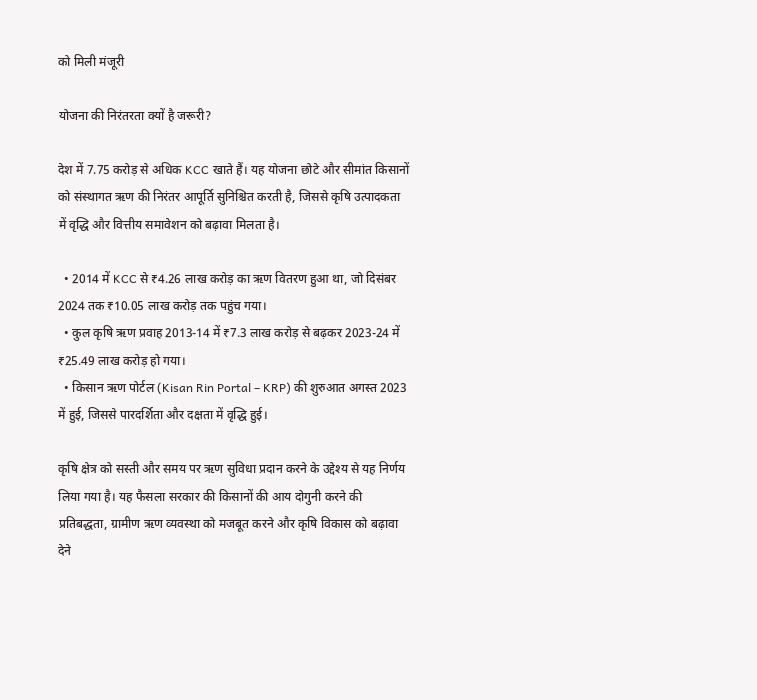को मिली मंजूरी

योजना की निरंतरता क्यों है जरूरी?

देश में 7.75 करोड़ से अधिक KCC खाते हैं। यह योजना छोटे और सीमांत किसानों को संस्थागत ऋण की निरंतर आपूर्ति सुनिश्चित करती है, जिससे कृषि उत्पादकता में वृद्धि और वित्तीय समावेशन को बढ़ावा मिलता है।

  • 2014 में KCC से ₹4.26 लाख करोड़ का ऋण वितरण हुआ था, जो दिसंबर 2024 तक ₹10.05 लाख करोड़ तक पहुंच गया।
  • कुल कृषि ऋण प्रवाह 2013-14 में ₹7.3 लाख करोड़ से बढ़कर 2023-24 में ₹25.49 लाख करोड़ हो गया।
  • किसान ऋण पोर्टल (Kisan Rin Portal – KRP) की शुरुआत अगस्त 2023 में हुई, जिससे पारदर्शिता और दक्षता में वृद्धि हुई।

कृषि क्षेत्र को सस्ती और समय पर ऋण सुविधा प्रदान करने के उद्देश्य से यह निर्णय लिया गया है। यह फैसला सरकार की किसानों की आय दोगुनी करने की प्रतिबद्धता, ग्रामीण ऋण व्यवस्था को मजबूत करने और कृषि विकास को बढ़ावा देने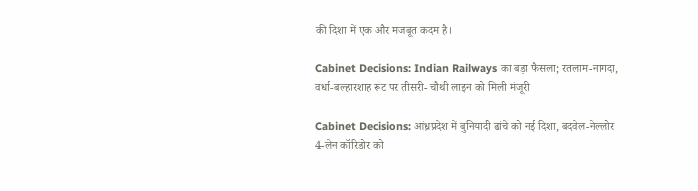की दिशा में एक और मजबूत कदम है।

Cabinet Decisions: Indian Railways का बड़ा फैसला; रतलाम-नागदा, वर्धा-बल्हारशाह रूट पर तीसरी- चौथी लाइन को मिली मंजूरी

Cabinet Decisions: आंध्रप्रदेश में बुनियादी ढांचे को नई दिशा, बदवेल-नेल्लोर 4-लेन कॉरिडोर को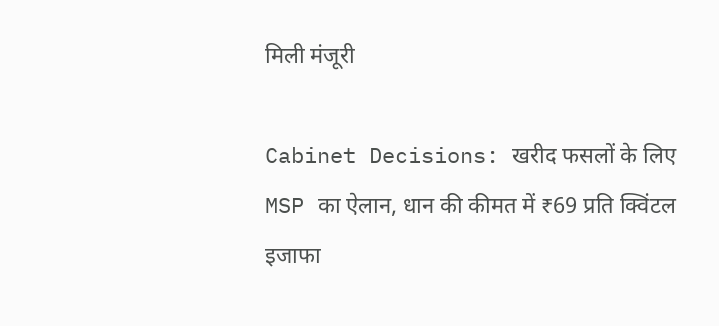मिली मंजूरी

Cabinet Decisions: खरीद फसलों के लिए MSP का ऐलान, धान की कीमत में ₹69 प्रति क्विंटल इजाफा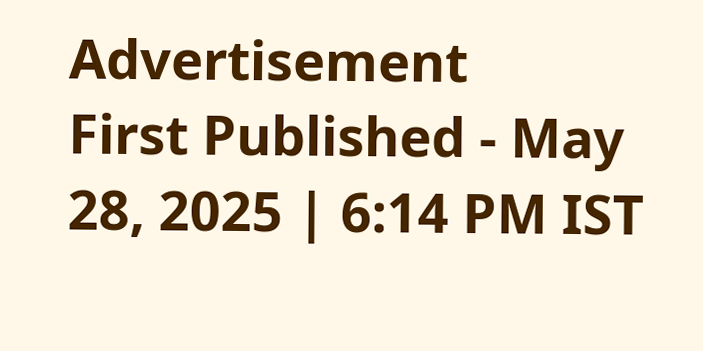Advertisement
First Published - May 28, 2025 | 6:14 PM IST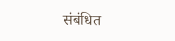संबंधित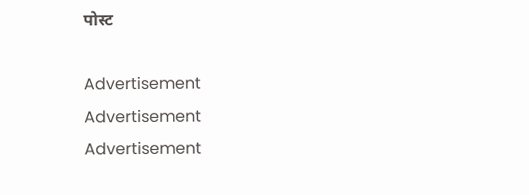पोस्ट

Advertisement
Advertisement
Advertisement